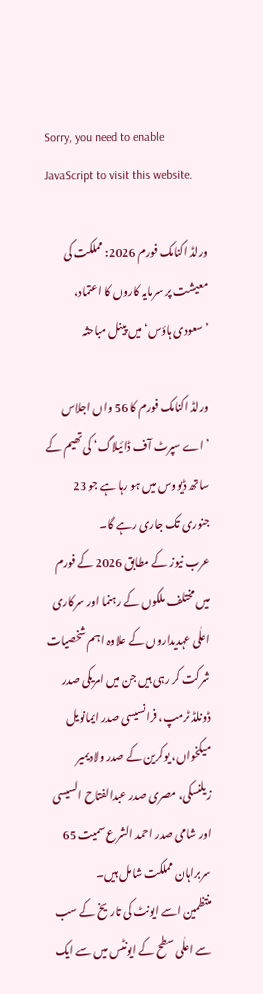Sorry, you need to enable JavaScript to visit this website.

ورلڈ اکنامک فورم 2026: مملکت کی معیشت پر سرمایہ کاروں کا اعتماد، ’سعودی ہاؤس‘ میں پینل مباحثہ

ورلڈ اکنامک فورم کا 56 واں اجلاس ’اے سپرٹ آف ڈائیلاگ‘ کی تھیم کے ساتھ ڈیووس میں ہو رہا ہے جو 23 جنوری تک جاری رہے گا۔
عرب نیوز کے مطابق 2026 کے فورم میں مختلف ملکوں کے رہنما اور سرکاری اعلٰی عہدیداروں کے علاوہ اہم شخصیات شرکت کر رہی ہیں جن میں امریکی صدر ڈونلڈ ٹرمپ، فرانسیسی صدر ایمانویل میکخواں، یوکرین کے صدر ولادیمیر زیلنسکی، مصری صدر عبدالفتاح السیسی اور شامی صدر احمد الشرع سمیت 65 سربراہان مملکت شامل ہیں۔
منتظمین اسے ایونٹ کی تاریخ کے سب سے اعلٰی سطح کے ایونٹس میں سے ایک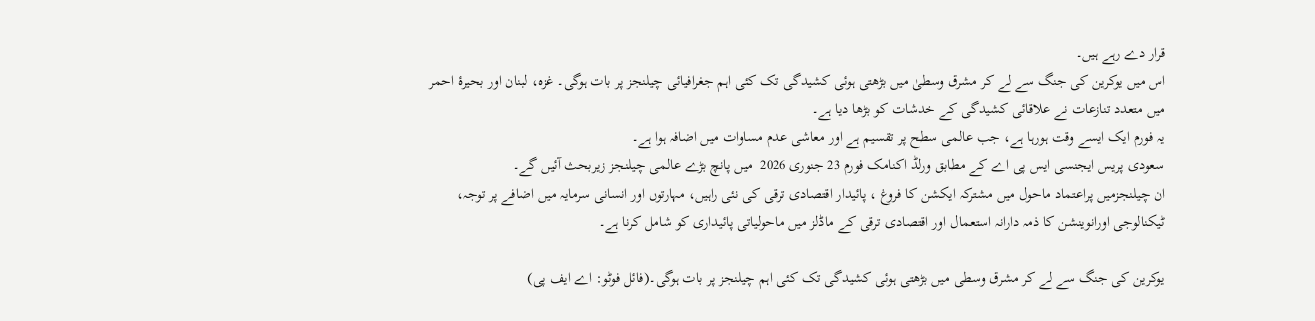قرار دے رہے ہیں۔
اس میں یوکرین کی جنگ سے لے کر مشرق وسطیٰ میں بڑھتی ہوئی کشیدگی تک کئی اہم جغرافیائی چیلنجز پر بات ہوگی۔ غزہ، لبنان اور بحیرۂ احمر میں متعدد تنازعات نے علاقائی کشیدگی کے خدشات کو بڑھا دیا ہے۔
یہ فورم ایک ایسے وقت ہورہا ہے، جب عالمی سطح پر تقسیم ہے اور معاشی عدم مساوات میں اضافہ ہوا ہے۔
سعودی پریس ایجنسی ایس پی اے کے مطابق ورلڈ اکنامک فورم 23 جنوری 2026  میں پانچ بڑے عالمی چیلنجز زیربحث آئیں گے۔
ان چیلنجزمیں پراعتماد ماحول میں مشترکہ ایکشن کا فروغ ، پائیدار اقتصادی ترقی کی نئی راہیں، مہارتوں اور انسانی سرمایہ میں اضافے پر توجہ، ٹیکنالوجی اورانوینشن کا ذمہ دارانہ استعمال اور اقتصادی ترقی کے ماڈلز میں ماحولیاتی پائیداری کو شامل کرنا ہے۔

یوکرین کی جنگ سے لے کر مشرق وسطی میں بڑھتی ہوئی کشیدگی تک کئی اہم چیلنجز پر بات ہوگی۔(فائل فوٹو: اے ایف پی)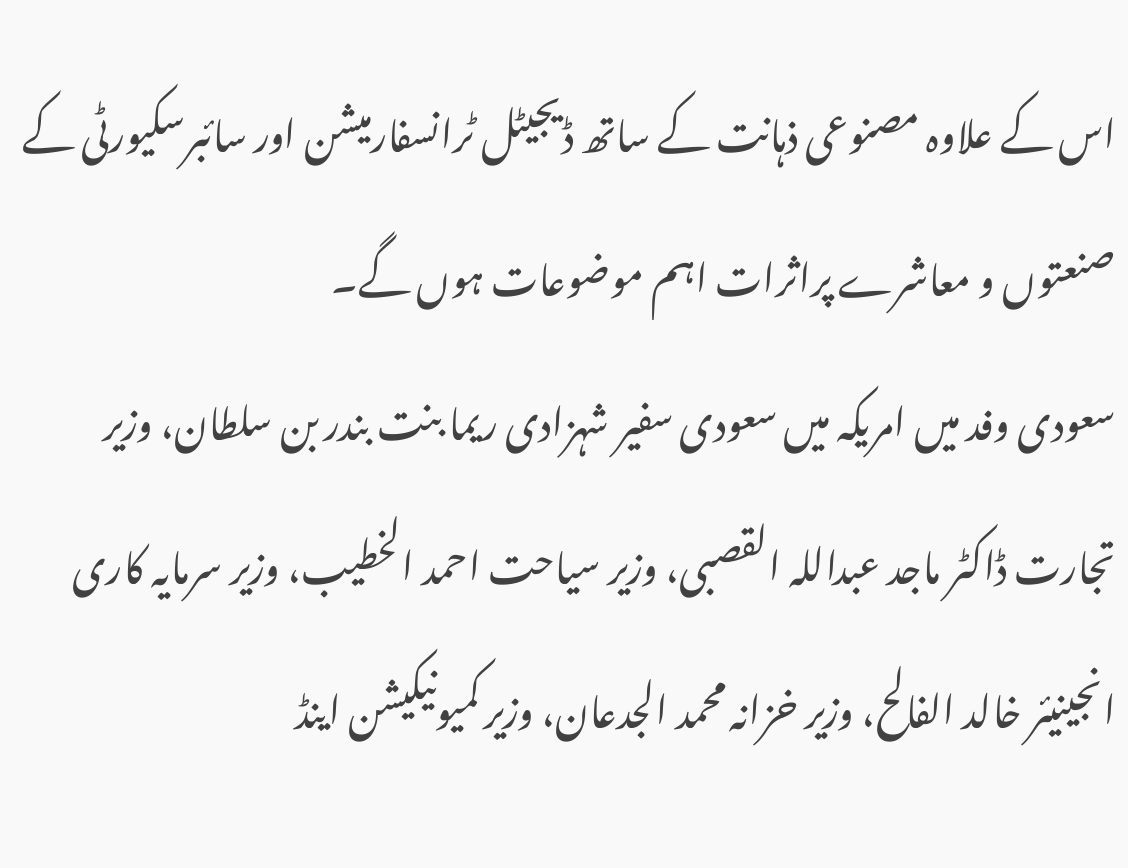اس کے علاوہ مصنوعی ذہانت کے ساتھ ڈیجیٹل ٹرانسفارمیشن اور سائبرسکیورٹی کے صنعتوں و معاشرے پراثرات اہم موضوعات ہوں گے۔
سعودی وفد میں امریکہ میں سعودی سفیر شہزادی ریما بنت بندر بن سلطان، وزیر تجارت ڈاکٹر ماجد عبداللہ القصبی، وزیر سیاحت احمد الخطیب، وزیر سرمایہ کاری انجینیئر خالد الفالح، وزیر خزانہ محمد الجدعان، وزیر کمیونیکیشن اینڈ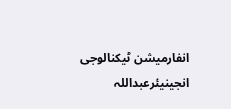انفارمیشن ٹیکنالوجی انجینیئرعبداللہ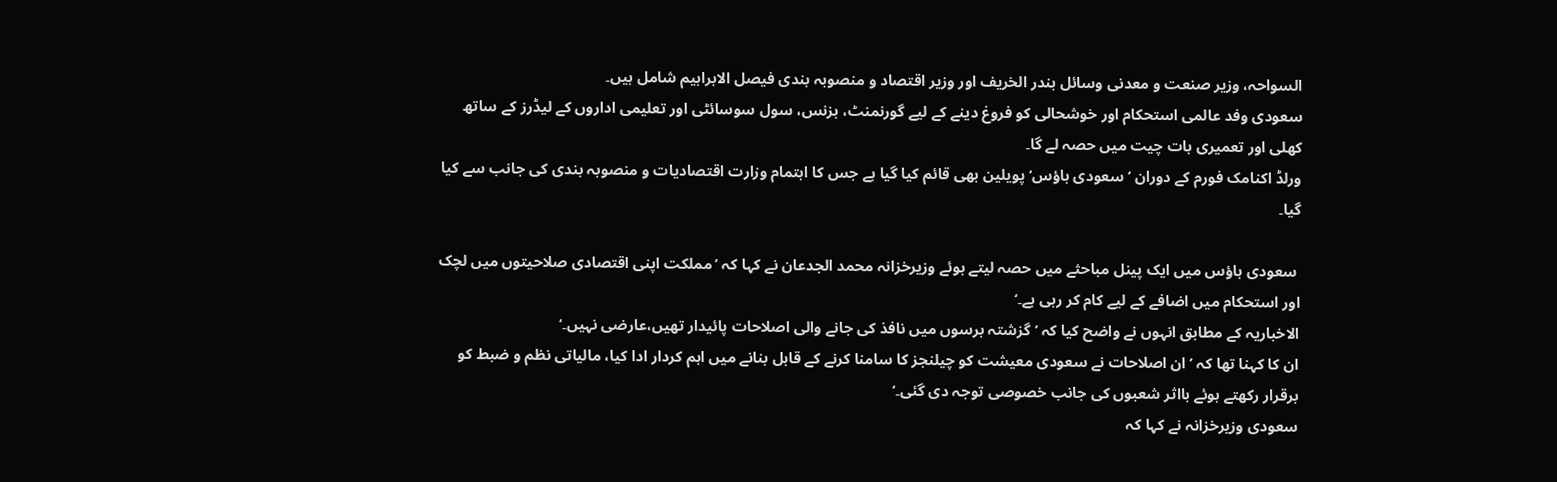السواحہ، وزیر صنعت و معدنی وسائل بندر الخریف اور وزیر اقتصاد و منصوبہ بندی فیصل الابراہیم شامل ہیں۔
سعودی وفد عالمی استحکام اور خوشحالی کو فروغ دینے کے لیے گورنمنٹ، بزنس، سول سوسائٹی اور تعلیمی اداروں کے لیڈرز کے ساتھ  کھلی اور تعمیری بات چیت میں حصہ لے گا۔
ورلڈ اکنامک فورم کے دوران ’سعودی ہاؤس‘ پویلین بھی قائم کیا گیا ہے جس کا اہتمام وزارت اقتصادیات و منصوبہ بندی کی جانب سے کیا گیا۔

 سعودی ہاؤس میں ایک پینل مباحثے میں حصہ لیتے ہوئے وزیرخزانہ محمد الجدعان نے کہا کہ ’مملکت اپنی اقتصادی صلاحیتوں میں لچک اور استحکام میں اضافے کے لیے کام کر رہی ہے۔‘
الاخباریہ کے مطابق انہوں نے واضح کیا کہ ’گزشتہ برسوں میں نافذ کی جانے والی اصلاحات پائیدار تھیں،عارضی نہیں۔‘
ان کا کہنا تھا کہ ’ان اصلاحات نے سعودی معیشت کو چیلنجز کا سامنا کرنے کے قابل بنانے میں اہم کردار ادا کیا، مالیاتی نظم و ضبط کو برقرار رکھتے ہوئے بااثر شعبوں کی جانب خصوصی توجہ دی گئی۔‘
سعودی وزیرخزانہ نے کہا کہ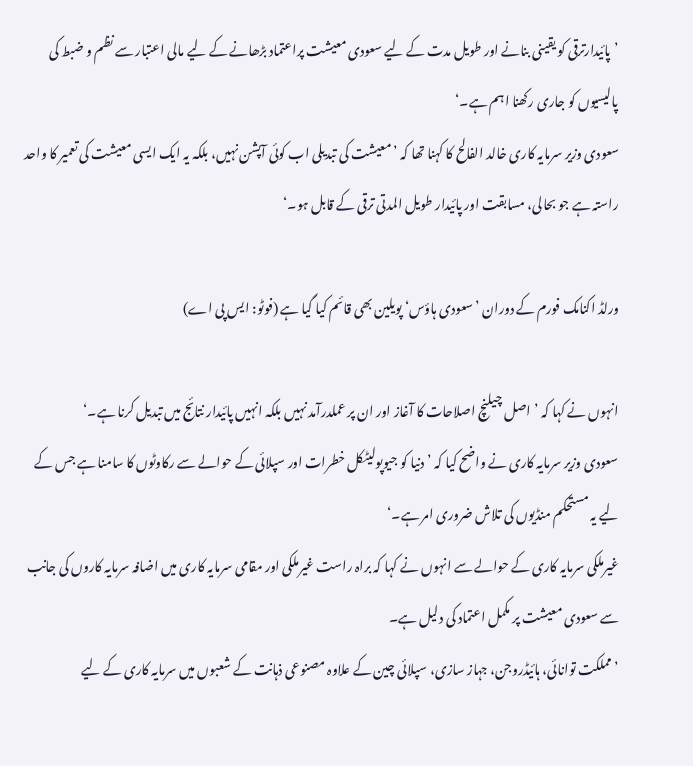’پائیدارترقی کو یقینی بنانے اور طویل مدت کے لیے سعودی معیشت پراعتماد بڑھانے کے لیے مالی اعتبار سے نظم و ضبط کی پالیسیوں کو جاری رکھنا اہم ہے۔‘
سعودی وزیر سرمایہ کاری خالد الفالح کا کہنا تھا کہ ’معیشت کی تبدیلی اب کوئی آپشن نہیں، بلکہ یہ ایک ایسی معیشت کی تعمیر کا واحد راستہ ہے جو بحالی، مسابقت اور پائیدار طویل المدتی ترقی کے قابل ہو۔‘

ورلڈ اکنامک فورم کے دوران ’سعودی ہاؤس‘ پویلین بھی قائم کیا گیا ہے (فوٹو: ایس پی اے)

انہوں نے کہا کہ ’اصل چیلنچ اصلاحات کا آغاز اور ان پر عملدرآمد نہیں بلکہ انہیں پائیدار نتائج میں تبدیل کرنا ہے۔‘
سعودی وزیر سرمایہ کاری نے واضح کیا کہ ’دنیا کو جیوپولیٹکل خطرات اور سپلائی کے حوالے سے رکاوٹوں کا سامنا ہے جس کے لیے یہ مستحکم منڈیوں کی تلاش ضروری امر ہے۔‘
غیرملکی سرمایہ کاری کے حوالے سے انہوں نے کہا کہ براہ راست غیرملکی اور مقامی سرمایہ کاری میں اضافہ سرمایہ کاروں کی جانب سے سعودی معیشت پر مکمل اعتماد کی دلیل ہے۔
’مملکت توانائی، ہائیڈروجن، جہاز سازی، سپلائی چین کے علاوہ مصنوعی ذہانت کے شعبوں میں سرمایہ کاری کے لیے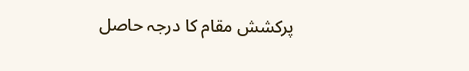پرکشش مقام کا درجہ حاصل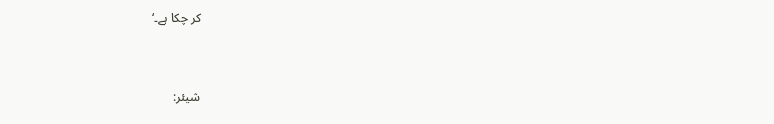کر چکا ہے۔‘



شیئر: